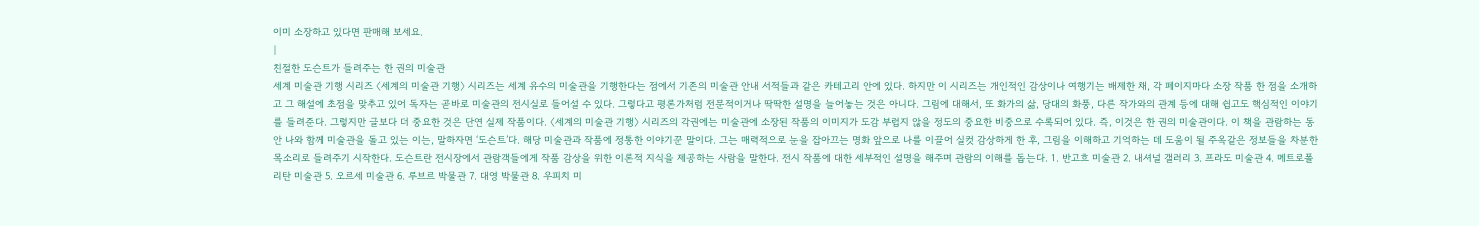이미 소장하고 있다면 판매해 보세요.
|
친절한 도슨트가 들려주는 한 권의 미술관
세계 미술관 기행 시리즈 〈세계의 미술관 기행〉 시리즈는 세계 유수의 미술관을 기행한다는 점에서 기존의 미술관 안내 서적들과 같은 카테고리 안에 있다. 하지만 이 시리즈는 개인적인 감상이나 여행기는 배제한 채, 각 페이지마다 소장 작품 한 점을 소개하고 그 해설에 초점을 맞추고 있어 독자는 곧바로 미술관의 전시실로 들어설 수 있다. 그렇다고 평론가처럼 전문적이거나 딱딱한 설명을 늘어놓는 것은 아니다. 그림에 대해서, 또 화가의 삶, 당대의 화풍, 다른 작가와의 관계 등에 대해 쉽고도 핵심적인 이야기를 들려준다. 그렇지만 글보다 더 중요한 것은 단연 실제 작품이다. 〈세계의 미술관 기행〉 시리즈의 각권에는 미술관에 소장된 작품의 이미지가 도감 부럽지 않을 정도의 중요한 비중으로 수록되어 있다. 즉, 이것은 한 권의 미술관이다. 이 책을 관람하는 동안 나와 함께 미술관을 돌고 있는 이는, 말하자면 ‘도슨트’다. 해당 미술관과 작품에 정통한 이야기꾼 말이다. 그는 매력적으로 눈을 잡아끄는 명화 앞으로 나를 이끌어 실컷 감상하게 한 후, 그림을 이해하고 기억하는 데 도움이 될 주옥같은 정보들을 차분한 목소리로 들려주기 시작한다. 도슨트란 전시장에서 관람객들에게 작품 감상을 위한 이론적 지식을 제공하는 사람을 말한다. 전시 작품에 대한 세부적인 설명을 해주며 관람의 이해를 돕는다. 1. 반고흐 미술관 2. 내셔널 갤러리 3. 프라도 미술관 4. 메트로폴리탄 미술관 5. 오르세 미술관 6. 루브르 박물관 7. 대영 박물관 8. 우피치 미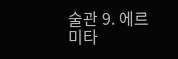술관 9. 에르미타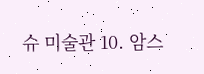슈 미술관 10. 암스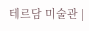테르담 미술관 |